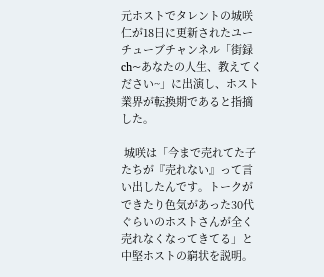元ホストでタレントの城咲仁が18日に更新されたユーチューブチャンネル「街録ch~あなたの人生、教えてください~」に出演し、ホスト業界が転換期であると指摘した。

 城咲は「今まで売れてた子たちが『売れない』って言い出したんです。トークができたり色気があった30代ぐらいのホストさんが全く売れなくなってきてる」と中堅ホストの窮状を説明。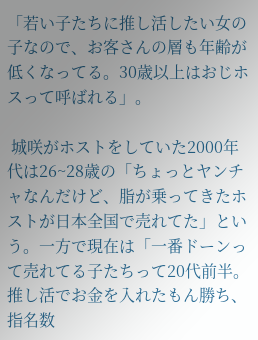「若い子たちに推し活したい女の子なので、お客さんの層も年齢が低くなってる。30歳以上はおじホスって呼ばれる」。

 城咲がホストをしていた2000年代は26~28歳の「ちょっとヤンチャなんだけど、脂が乗ってきたホストが日本全国で売れてた」という。一方で現在は「一番ドーンって売れてる子たちって20代前半。推し活でお金を入れたもん勝ち、指名数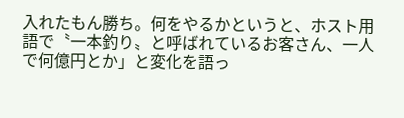入れたもん勝ち。何をやるかというと、ホスト用語で〝一本釣り〟と呼ばれているお客さん、一人で何億円とか」と変化を語っ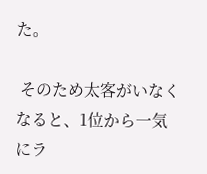た。

 そのため太客がいなくなると、1位から一気にラ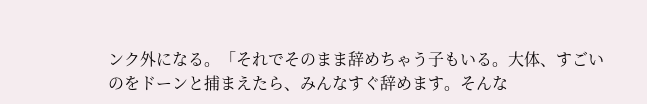ンク外になる。「それでそのまま辞めちゃう子もいる。大体、すごいのをドーンと捕まえたら、みんなすぐ辞めます。そんな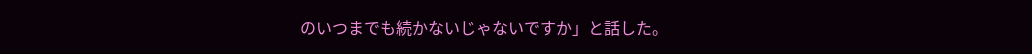のいつまでも続かないじゃないですか」と話した。